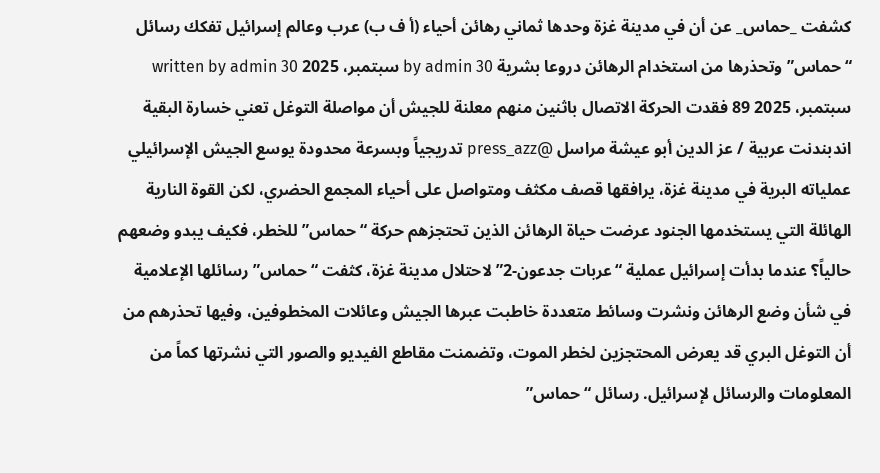كشفت _حماس_ عن أن في مدينة غزة وحدها ثماني رهائن أحياء (أ ف ب) عرب وعالم إسرائيل تفكك رسائل “حماس” وتحذرها من استخدام الرهائن دروعا بشرية by admin 30 سبتمبر، 2025 written by admin 30 سبتمبر، 2025 89 فقدت الحركة الاتصال باثنين منهم معلنة للجيش أن مواصلة التوغل تعني خسارة البقية اندبندنت عربية / عز الدين أبو عيشة مراسل @press_azz تدريجياً وبسرعة محدودة يوسع الجيش الإسرائيلي عملياته البرية في مدينة غزة، يرافقها قصف مكثف ومتواصل على أحياء المجمع الحضري، لكن القوة النارية الهائلة التي يستخدمها الجنود عرضت حياة الرهائن الذين تحتجزهم حركة “حماس” للخطر، فكيف يبدو وضعهم حالياً؟ عندما بدأت إسرائيل عملية “عربات جدعون-2” لاحتلال مدينة غزة، كثفت “حماس” رسائلها الإعلامية في شأن وضع الرهائن ونشرت وسائط متعددة خاطبت عبرها الجيش وعائلات المخطوفين، وفيها تحذرهم من أن التوغل البري قد يعرض المحتجزين لخطر الموت، وتضمنت مقاطع الفيديو والصور التي نشرتها كماً من المعلومات والرسائل لإسرائيل. رسائل “حماس”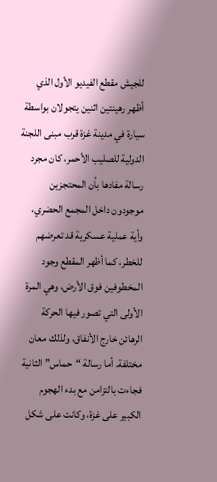للجيش مقطع الفيديو الأول الذي أظهر رهينتين اثنين يتجولان بواسطة سيارة في مدينة غزة قرب مبنى اللجنة الدولية للصليب الأحمر، كان مجرد رسالة مفادها بأن المحتجزين موجودون داخل المجمع الحضري، وأية عملية عسكرية قد تعرضهم للخطر، كما أظهر المقطع وجود المخطوفين فوق الأرض، وهي المرة الأولى التي تصور فيها الحركة الرهائن خارج الأنفاق، ولذلك معان مختلفة. أما رسالة “حماس” الثانية فجاءت بالتزامن مع بدء الهجوم الكبير على غزة، وكانت على شكل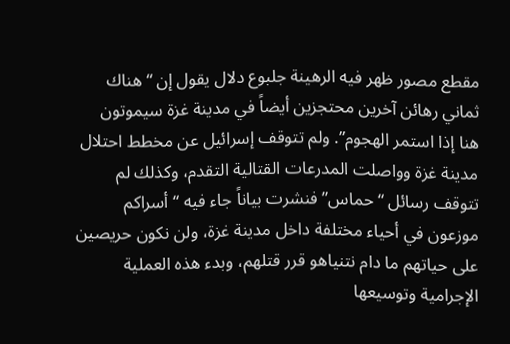مقطع مصور ظهر فيه الرهينة جلبوع دلال يقول إن “هناك ثماني رهائن آخرين محتجزين أيضاً في مدينة غزة سيموتون هنا إذا استمر الهجوم”. ولم تتوقف إسرائيل عن مخطط احتلال مدينة غزة وواصلت المدرعات القتالية التقدم، وكذلك لم تتوقف رسائل “حماس” فنشرت بياناً جاء فيه “أسراكم موزعون في أحياء مختلفة داخل مدينة غزة، ولن نكون حريصين على حياتهم ما دام نتنياهو قرر قتلهم، وبدء هذه العملية الإجرامية وتوسيعها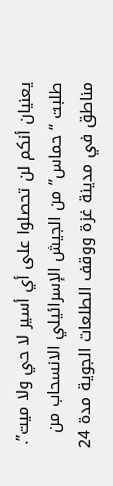يعنيان أنكم لن تحصلوا على أي أسير لا حي ولا ميت”. طلبت “حماس” من الجيش الإسرائيلي الانسحاب من مناطق في مدينة غزة ووقف الطلعات الجوية مدة 24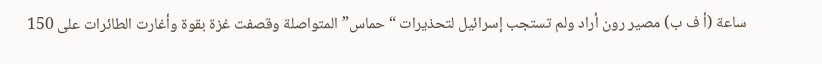ساعة (أ ف ب) مصير رون أراد ولم تستجب إسرائيل لتحذيرات “حماس” المتواصلة وقصفت غزة بقوة وأغارت الطائرات على 150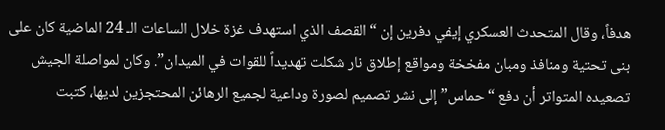هدفاً، وقال المتحدث العسكري إيفي دفرين إن “القصف الذي استهدف غزة خلال الساعات الـ 24 الماضية كان على بنى تحتية ومنافذ ومبان مفخخة ومواقع إطلاق نار شكلت تهديداً للقوات في الميدان”. وكان لمواصلة الجيش تصعيده المتواتر أن دفع “حماس” إلى نشر تصميم لصورة وداعية لجميع الرهائن المحتجزين لديها، كتبت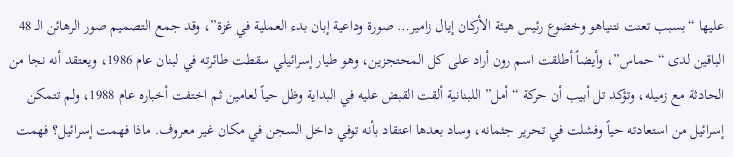عليها “بسبب تعنت نتنياهو وخضوع رئيس هيئة الأركان إيال زامير… صورة وداعية إبان بدء العملية في غزة”، وقد جمع التصميم صور الرهائن الـ 48 الباقين لدى “حماس”، وأيضاً أطلقت اسم رون أراد على كل المحتجزين، وهو طيار إسرائيلي سقطت طائرته في لبنان عام 1986، ويعتقد أنه نجا من الحادثة مع زميله، وتؤكد تل أبيب أن حركة “أمل” اللبنانية ألقت القبض عليه في البداية وظل حياً لعامين ثم اختفت أخباره عام 1988، ولم تتمكن إسرائيل من استعادته حياً وفشلت في تحرير جثمانه، وساد بعدها اعتقاد بأنه توفي داخل السجن في مكان غير معروف. ماذا فهمت إسرائيل؟ فهمت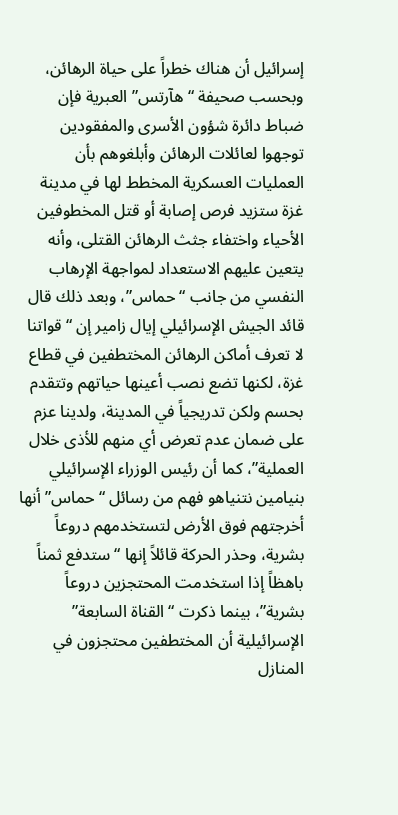إسرائيل أن هناك خطراً على حياة الرهائن، وبحسب صحيفة “هآرتس” العبرية فإن ضباط دائرة شؤون الأسرى والمفقودين توجهوا لعائلات الرهائن وأبلغوهم بأن العمليات العسكرية المخطط لها في مدينة غزة ستزيد فرص إصابة أو قتل المخطوفين الأحياء واختفاء جثث الرهائن القتلى، وأنه يتعين عليهم الاستعداد لمواجهة الإرهاب النفسي من جانب “حماس”، وبعد ذلك قال قائد الجيش الإسرائيلي إيال زامير إن “قواتنا لا تعرف أماكن الرهائن المختطفين في قطاع غزة، لكنها تضع نصب أعينها حياتهم وتتقدم بحسم ولكن تدريجياً في المدينة، ولدينا عزم على ضمان عدم تعرض أي منهم للأذى خلال العملية”، كما أن رئيس الوزراء الإسرائيلي بنيامين نتنياهو فهم من رسائل “حماس” أنها أخرجتهم فوق الأرض لتستخدمهم دروعاً بشرية، وحذر الحركة قائلاً إنها “ستدفع ثمناً باهظاً إذا استخدمت المحتجزين دروعاً بشرية”، بينما ذكرت “القناة السابعة” الإسرائيلية أن المختطفين محتجزون في المنازل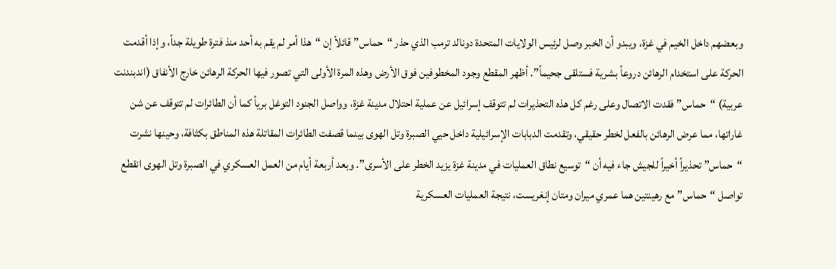وبعضهم داخل الخيم في غزة، ويبدو أن الخبر وصل لرئيس الولايات المتحدة دونالد ترمب الذي حذر “حماس” قائلاً إن “هذا أمر لم يقم به أحد منذ فترة طويلة جداً، وإذا أقدمت الحركة على استخدام الرهائن دروعاً بشرية فستلقى جحيماً”. أظهر المقطع وجود المخطوفين فوق الأرض وهذه المرة الأولى التي تصور فيها الحركة الرهائن خارج الأنفاق (اندبندنت عربية) “حماس” فقدت الاتصال وعلى رغم كل هذه التحذيرات لم تتوقف إسرائيل عن عملية احتلال مدينة غزة، وواصل الجنود التوغل برياً كما أن الطائرات لم تتوقف عن شن غاراتها، مما عرض الرهائن بالفعل لخطر حقيقي، وتقدمت الدبابات الإسرائيلية داخل حيي الصبرة وتل الهوى بينما قصفت الطائرات المقاتلة هذه المناطق بكثافة، وحينها نشرت “حماس” تحذيراً أخيراً للجيش جاء فيه أن “توسيع نطاق العمليات في مدينة غزة يزيد الخطر على الأسرى”. وبعد أربعة أيام من العمل العسكري في الصبرة وتل الهوى انقطع تواصل “حماس” مع رهينتين هما عمري ميران ومتان إنغريست، نتيجة العمليات العسكرية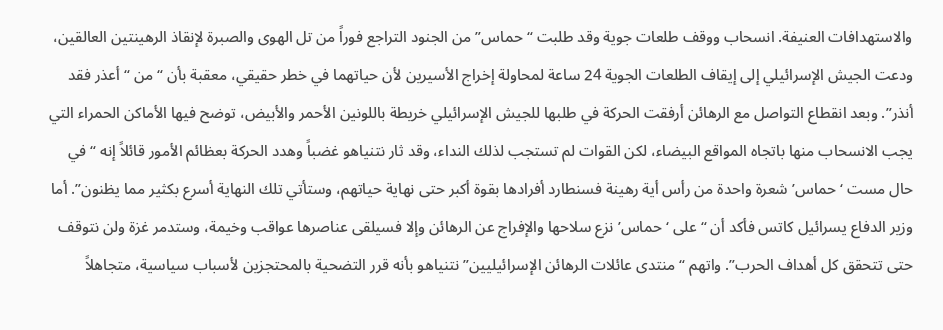والاستهدافات العنيفة. انسحاب ووقف طلعات جوية وقد طلبت “حماس” من الجنود التراجع فوراً من تل الهوى والصبرة لإنقاذ الرهينتين العالقين، ودعت الجيش الإسرائيلي إلى إيقاف الطلعات الجوية 24 ساعة لمحاولة إخراج الأسيرين لأن حياتهما في خطر حقيقي، معقبة بأن “من “أعذر فقد أنذر”. وبعد انقطاع التواصل مع الرهائن أرفقت الحركة في طلبها للجيش الإسرائيلي خريطة باللونين الأحمر والأبيض، توضح فيها الأماكن الحمراء التي يجب الانسحاب منها باتجاه المواقع البيضاء، لكن القوات لم تستجب لذلك النداء، وقد ثار نتنياهو غضباً وهدد الحركة بعظائم الأمور قائلاً إنه “في حال مست ‘حماس’ شعرة واحدة من رأس أية رهينة فسنطارد أفرادها بقوة أكبر حتى نهاية حياتهم، وستأتي تلك النهاية أسرع بكثير مما يظنون”. أما وزير الدفاع يسرائيل كاتس فأكد أن “على ‘حماس’ نزع سلاحها والإفراج عن الرهائن وإلا فسيلقى عناصرها عواقب وخيمة، وستدمر غزة ولن نتوقف حتى تتحقق كل أهداف الحرب”. واتهم “منتدى عائلات الرهائن الإسرائيليين” نتنياهو بأنه قرر التضحية بالمحتجزين لأسباب سياسية، متجاهلاً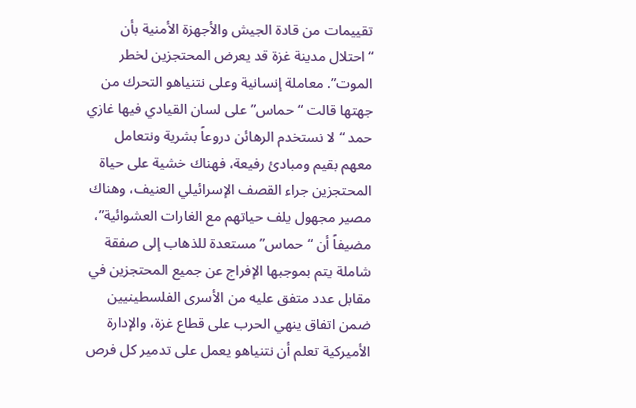تقييمات من قادة الجيش والأجهزة الأمنية بأن “احتلال مدينة غزة قد يعرض المحتجزين لخطر الموت”. معاملة إنسانية وعلى نتنياهو التحرك من جهتها قالت “حماس” على لسان القيادي فيها غازي حمد “لا نستخدم الرهائن دروعاً بشرية ونتعامل معهم بقيم ومبادئ رفيعة، فهناك خشية على حياة المحتجزين جراء القصف الإسرائيلي العنيف، وهناك مصير مجهول يلف حياتهم مع الغارات العشوائية”، مضيفاً أن “حماس” مستعدة للذهاب إلى صفقة شاملة يتم بموجبها الإفراج عن جميع المحتجزين في مقابل عدد متفق عليه من الأسرى الفلسطينيين ضمن اتفاق ينهي الحرب على قطاع غزة، والإدارة الأميركية تعلم أن نتنياهو يعمل على تدمير كل فرص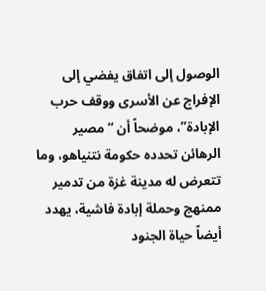الوصول إلى اتفاق يفضي إلى الإفراج عن الأسرى ووقف حرب الإبادة”، موضحاً أن “مصير الرهائن تحدده حكومة نتنياهو، وما تتعرض له مدينة غزة من تدمير ممنهج وحملة إبادة فاشية، يهدد أيضاً حياة الجنود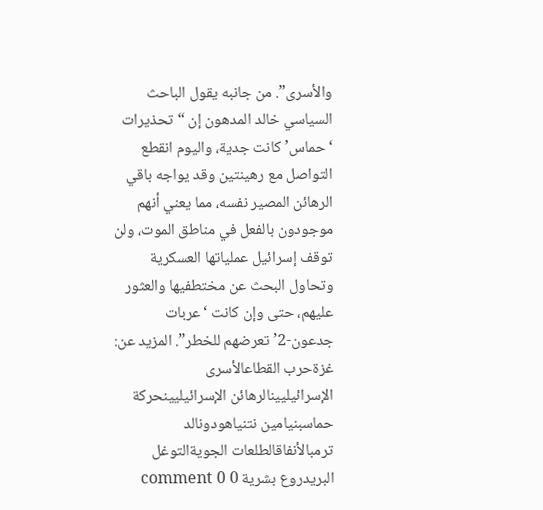والأسرى”. من جانبه يقول الباحث السياسي خالد المدهون إن “تحذيرات ‘حماس’ كانت جدية، واليوم انقطع التواصل مع رهينتين وقد يواجه باقي الرهائن المصير نفسه، مما يعني أنهم موجودون بالفعل في مناطق الموت، ولن توقف إسرائيل عملياتها العسكرية وتحاول البحث عن مختطفيها والعثور عليهم، حتى وإن كانت ‘عربات جدعون-2’ تعرضهم للخطر”. المزيد عن: غزةحرب القطاعالأسرى الإسرائيليينالرهائن الإسرائيليينحركة حماسبنيامين نتنياهودونالد ترمبالأنفاقالطلعات الجويةالتوغل البريدروع بشرية 0 comment 0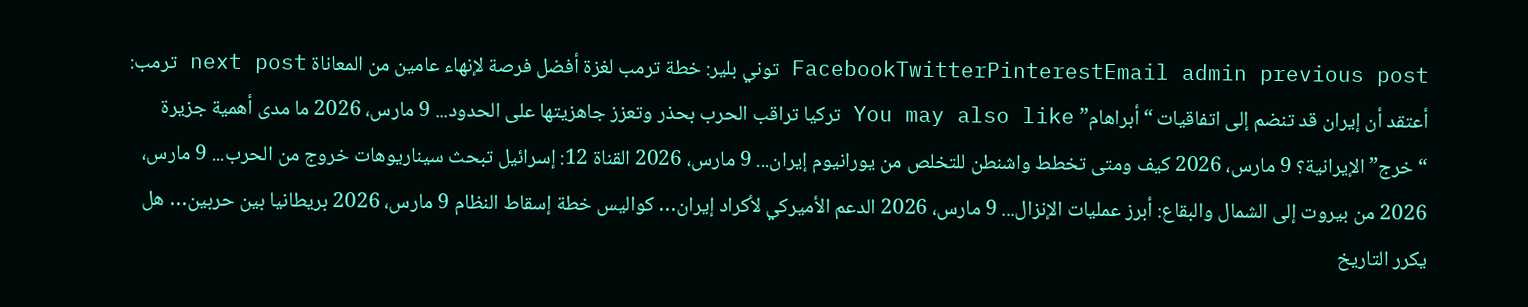FacebookTwitterPinterestEmail admin previous post توني بلير: خطة ترمب لغزة أفضل فرصة لإنهاء عامين من المعاناة next post ترمب: أعتقد أن إيران قد تنضم إلى اتفاقيات “أبراهام” You may also like تركيا تراقب الحرب بحذر وتعزز جاهزيتها على الحدود... 9 مارس، 2026 ما مدى أهمية جزيرة “خرج” الإيرانية؟ 9 مارس، 2026 كيف ومتى تخطط واشنطن للتخلص من يورانيوم إيران... 9 مارس، 2026 القناة 12: إسرائيل تبحث سيناريوهات خروج من الحرب... 9 مارس، 2026 من بيروت إلى الشمال والبقاع: أبرز عمليات الإنزال... 9 مارس، 2026 الدعم الأميركي لأكراد إيران… كواليس خطة إسقاط النظام 9 مارس، 2026 بريطانيا بين حربين… هل يكرر التاريخ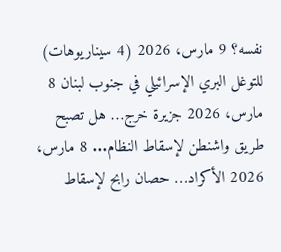نفسه؟ 9 مارس، 2026 (4 سيناريوهات) للتوغل البري الإسرائيلي في جنوب لبنان 8 مارس، 2026 جزيرة خرج… هل تصبح طريق واشنطن لإسقاط النظام... 8 مارس، 2026 الأكراد… حصان رابح لإسقاط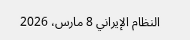النظام الإيراني 8 مارس، 2026